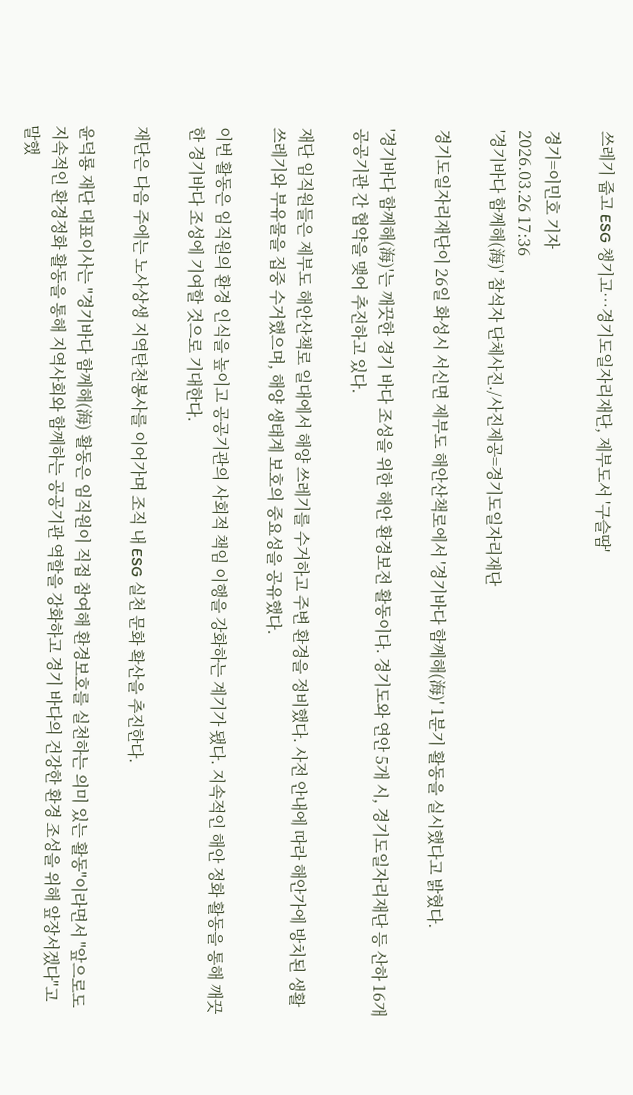쓰레기 줍고 ESG 챙기고…경기도일자리재단, 제부도서 '구슬땀'

경기=이민호 기자
2026.03.26 17:36
'경기바다 함께해(海)' 참석자 단체사진./사진제공=경기도일자리재단

경기도일자리재단이 26일 화성시 서신면 제부도 해안산책로에서 '경기바다 함께해(海)' 1분기 활동을 실시했다고 밝혔다.

'경기바다 함께해(海)'는 깨끗한 경기 바다 조성을 위한 해안 환경보전 활동이다. 경기도와 연안 5개 시, 경기도일자리재단 등 산하 16개 공공기관 간 협약을 맺어 추진하고 있다.

재단 임직원들은 제부도 해안산책로 일대에서 해양 쓰레기를 수거하고 주변 환경을 정비했다. 사전 안내에 따라 해안가에 방치된 생활 쓰레기와 부유물을 집중 수거했으며, 해양 생태계 보호의 중요성을 공유했다.

이번 활동은 임직원의 환경 인식을 높이고 공공기관의 사회적 책임 이행을 강화하는 계기가 됐다. 지속적인 해안 정화 활동을 통해 깨끗한 경기바다 조성에 기여할 것으로 기대한다.

재단은 다음 주에는 노사상생 지역탄천봉사를 이어가며 조직 내 ESG 실천 문화 확산을 추진한다.

윤덕룡 재단 대표이사는 "경기바다 함께해(海) 활동은 임직원이 직접 참여해 환경보호를 실천하는 의미 있는 활동"이라면서 "앞으로도 지속적인 환경정화 활동을 통해 지역사회와 함께하는 공공기관 역할을 강화하고 경기 바다의 건강한 환경 조성을 위해 앞장서겠다"고 말했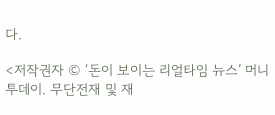다.

<저작권자 © ‘돈이 보이는 리얼타임 뉴스’ 머니투데이. 무단전재 및 재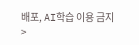배포, AI학습 이용 금지>